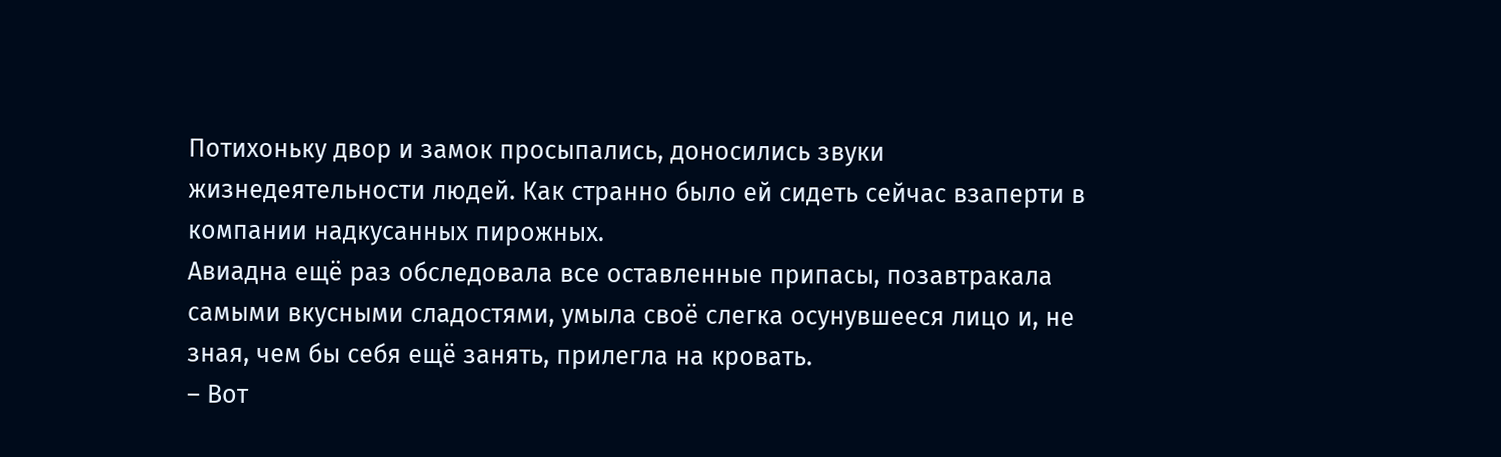Потихоньку двор и замок просыпались, доносились звуки жизнедеятельности людей. Как странно было ей сидеть сейчас взаперти в компании надкусанных пирожных.
Авиадна ещё раз обследовала все оставленные припасы, позавтракала самыми вкусными сладостями, умыла своё слегка осунувшееся лицо и, не зная, чем бы себя ещё занять, прилегла на кровать.
– Вот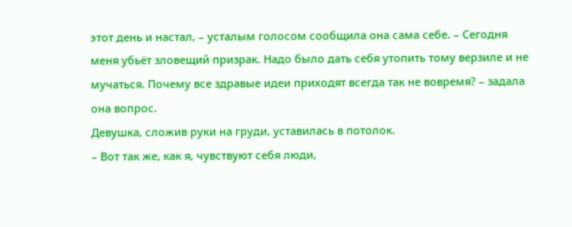этот день и настал, – усталым голосом сообщила она сама себе. – Сегодня меня убьёт зловещий призрак. Надо было дать себя утопить тому верзиле и не мучаться. Почему все здравые идеи приходят всегда так не вовремя? – задала она вопрос.
Девушка, сложив руки на груди, уставилась в потолок.
– Вот так же, как я, чувствуют себя люди,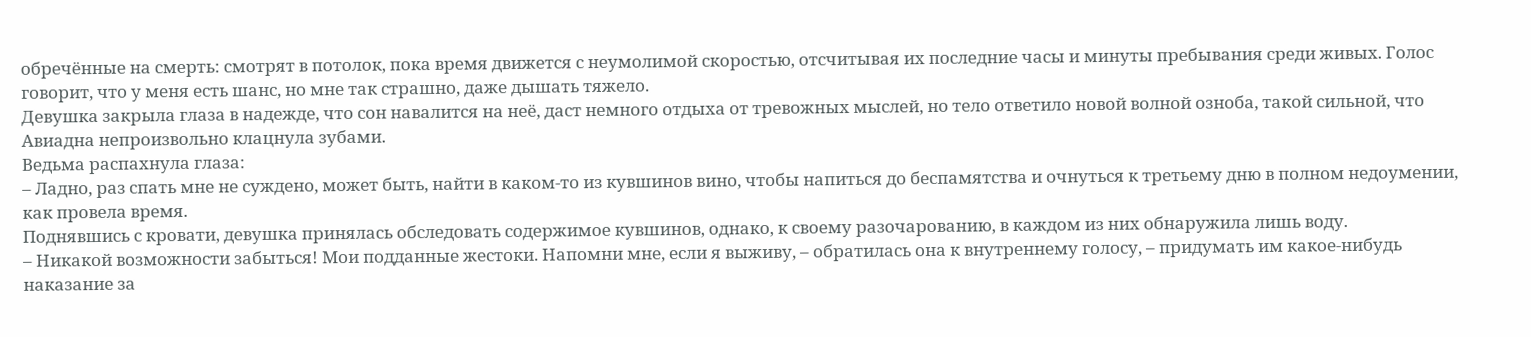обречённые на смерть: смотрят в потолок, пока время движется с неумолимой скоростью, отсчитывая их последние часы и минуты пребывания среди живых. Голос говорит, что у меня есть шанс, но мне так страшно, даже дышать тяжело.
Девушка закрыла глаза в надежде, что сон навалится на неё, даст немного отдыха от тревожных мыслей, но тело ответило новой волной озноба, такой сильной, что Авиадна непроизвольно клацнула зубами.
Ведьма распахнула глаза:
– Ладно, раз спать мне не суждено, может быть, найти в каком-то из кувшинов вино, чтобы напиться до беспамятства и очнуться к третьему дню в полном недоумении, как провела время.
Поднявшись с кровати, девушка принялась обследовать содержимое кувшинов, однако, к своему разочарованию, в каждом из них обнаружила лишь воду.
– Никакой возможности забыться! Мои подданные жестоки. Напомни мне, если я выживу, – обратилась она к внутреннему голосу, – придумать им какое-нибудь наказание за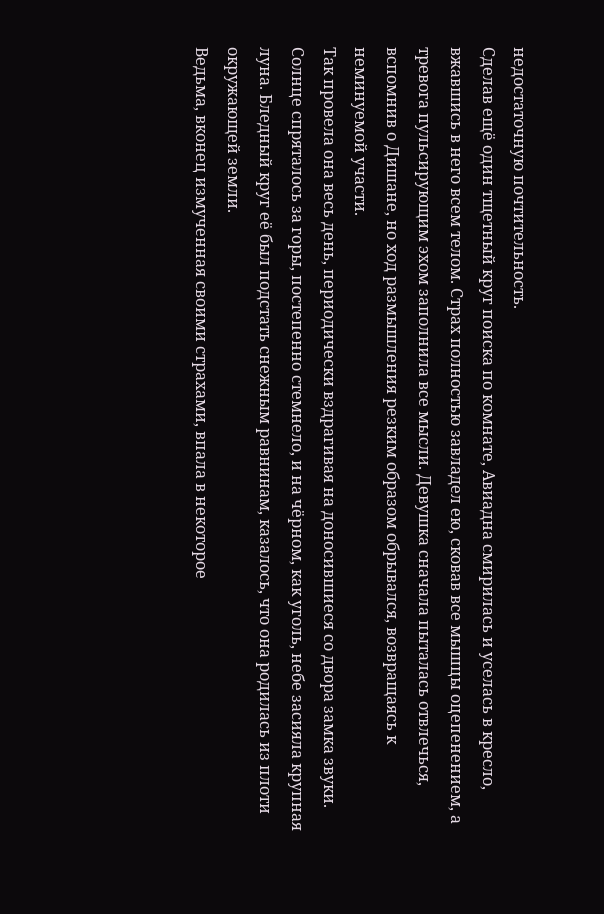недостаточную почтительность.
Сделав ещё один тщетный круг поиска по комнате, Авиадна смирилась и уселась в кресло, вжавшись в него всем телом. Страх полностью завладел ею, сковав все мышцы оцепенением, а тревога пульсирующим эхом заполнила все мысли. Девушка сначала пыталась отвлечься, вспомнив о Дишане, но ход размышления резким образом обрывался, возвращаясь к неминуемой участи.
Так провела она весь день, периодически вздрагивая на доносившиеся со двора замка звуки.
Солнце спряталось за горы, постепенно стемнело, и на чёрном, как уголь, небе засияла крупная луна. Бледный круг её был подстать снежным равнинам, казалось, что она родилась из плоти окружающей земли.
Ведьма, вконец измученная своими страхами, впала в некоторое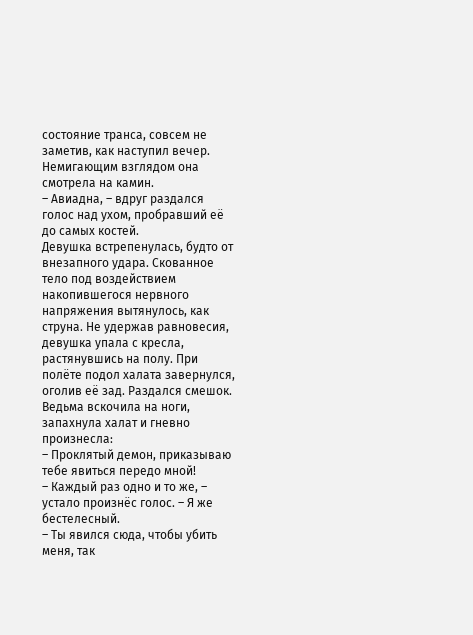состояние транса, совсем не заметив, как наступил вечер. Немигающим взглядом она смотрела на камин.
– Авиадна, – вдруг раздался голос над ухом, пробравший её до самых костей.
Девушка встрепенулась, будто от внезапного удара. Скованное тело под воздействием накопившегося нервного напряжения вытянулось, как струна. Не удержав равновесия, девушка упала с кресла, растянувшись на полу. При полёте подол халата завернулся, оголив её зад. Раздался смешок.
Ведьма вскочила на ноги, запахнула халат и гневно произнесла:
– Проклятый демон, приказываю тебе явиться передо мной!
– Каждый раз одно и то же, – устало произнёс голос. – Я же бестелесный.
– Ты явился сюда, чтобы убить меня, так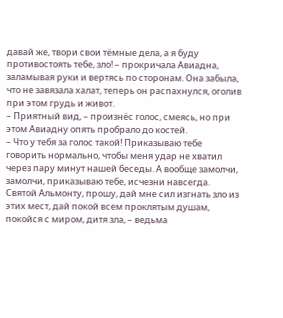давай же, твори свои тёмные дела, а я буду противостоять тебе, зло! – прокричала Авиадна, заламывая руки и вертясь по сторонам. Она забыла, что не завязала халат, теперь он распахнулся, оголив при этом грудь и живот.
– Приятный вид, – произнёс голос, смеясь, но при этом Авиадну опять пробрало до костей.
– Что у тебя за голос такой! Приказываю тебе говорить нормально, чтобы меня удар не хватил через пару минут нашей беседы. А вообще замолчи, замолчи, приказываю тебе, исчезни навсегда. Святой Альмонту, прошу, дай мне сил изгнать зло из этих мест, дай покой всем проклятым душам, покойся с миром, дитя зла, – ведьма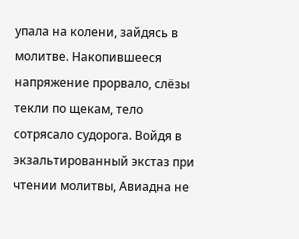упала на колени, зайдясь в молитве. Накопившееся напряжение прорвало, слёзы текли по щекам, тело сотрясало судорога. Войдя в экзальтированный экстаз при чтении молитвы, Авиадна не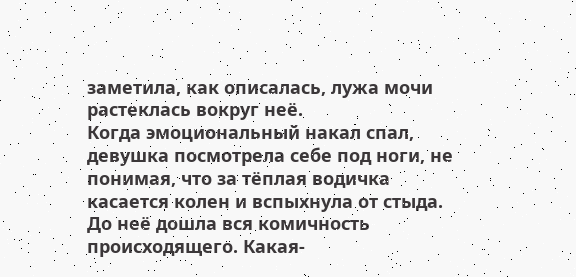заметила, как описалась, лужа мочи растеклась вокруг неё.
Когда эмоциональный накал спал, девушка посмотрела себе под ноги, не понимая, что за тёплая водичка касается колен и вспыхнула от стыда.
До неё дошла вся комичность происходящего. Какая-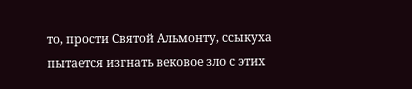то, прости Святой Альмонту, ссыкуха пытается изгнать вековое зло с этих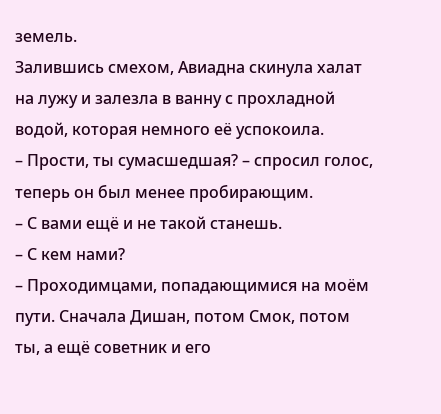земель.
Залившись смехом, Авиадна скинула халат на лужу и залезла в ванну с прохладной водой, которая немного её успокоила.
– Прости, ты сумасшедшая? – спросил голос, теперь он был менее пробирающим.
– С вами ещё и не такой станешь.
– С кем нами?
– Проходимцами, попадающимися на моём пути. Сначала Дишан, потом Смок, потом ты, а ещё советник и его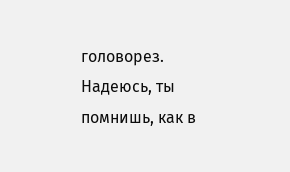головорез. Надеюсь, ты помнишь, как в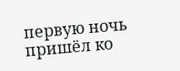первую ночь пришёл ко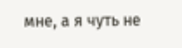мне, а я чуть не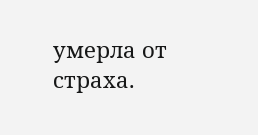умерла от страха.